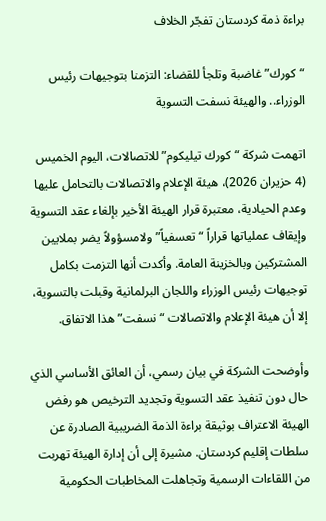براءة ذمة كردستان تفجّر الخلاف

“كورك” غاضبة وتلجأ للقضاء: التزمنا بتوجيهات رئيس الوزراء.. والهيئة نسفت التسوية

اتهمت شركة “كورك تيليكوم” للاتصالات، اليوم الخميس (4 حزيران 2026)، هيئة الإعلام والاتصالات بالتحامل عليها وعدم الحيادية، معتبرة قرار الهيئة الأخير بإلغاء عقد التسوية وإيقاف عملياتها قراراً “تعسفياً” ولامسؤولاً يضر بملايين المشتركين وبالخزينة العامة. وأكدت أنها التزمت بكامل توجيهات رئيس الوزراء واللجان البرلمانية وقبلت بالتسوية، إلا أن هيئة الإعلام والاتصالات “نسفت” هذا الاتفاق.

وأوضحت الشركة في بيان رسمي، أن العائق الأساسي الذي حال دون تنفيذ عقد التسوية وتجديد الترخيص هو رفض الهيئة الاعتراف بوثيقة براءة الذمة الضريبية الصادرة عن سلطات إقليم كردستان. مشيرة إلى أن إدارة الهيئة تهربت من اللقاءات الرسمية وتجاهلت المخاطبات الحكومية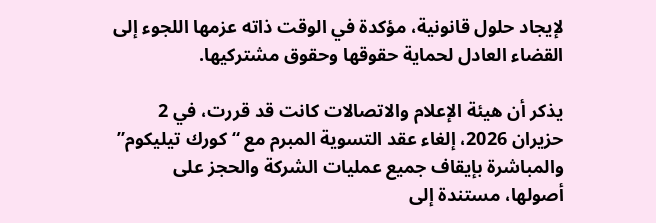لإيجاد حلول قانونية، مؤكدة في الوقت ذاته عزمها اللجوء إلى القضاء العادل لحماية حقوقها وحقوق مشتركيها.

يذكر أن هيئة الإعلام والاتصالات كانت قد قررت، في 2 حزيران 2026، إلغاء عقد التسوية المبرم مع “كورك تيليكوم” والمباشرة بإيقاف جميع عمليات الشركة والحجز على أصولها، مستندة إلى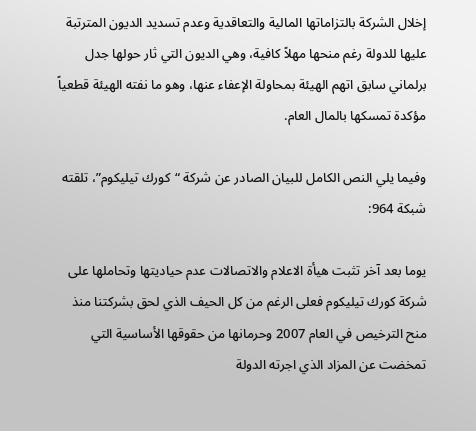إخلال الشركة بالتزاماتها المالية والتعاقدية وعدم تسديد الديون المترتبة عليها للدولة رغم منحها مهلاً كافية، وهي الديون التي ثار حولها جدل برلماني سابق اتهم الهيئة بمحاولة الإعفاء عنها، وهو ما نفته الهيئة قطعياً مؤكدة تمسكها بالمال العام.

وفيما يلي النص الكامل للبيان الصادر عن شركة “كورك تيليكوم”، تلقته شبكة 964:

يوما بعد آخر تثبت هيأة الاعلام والاتصالات عدم حياديتها وتحاملها على شركة كورك تيليكوم فعلى الرغم من كل الحيف الذي لحق بشركتنا منذ منح الترخيص في العام 2007 وحرمانها من حقوقها الأساسية التي تمخضت عن المزاد الذي اجرته الدولة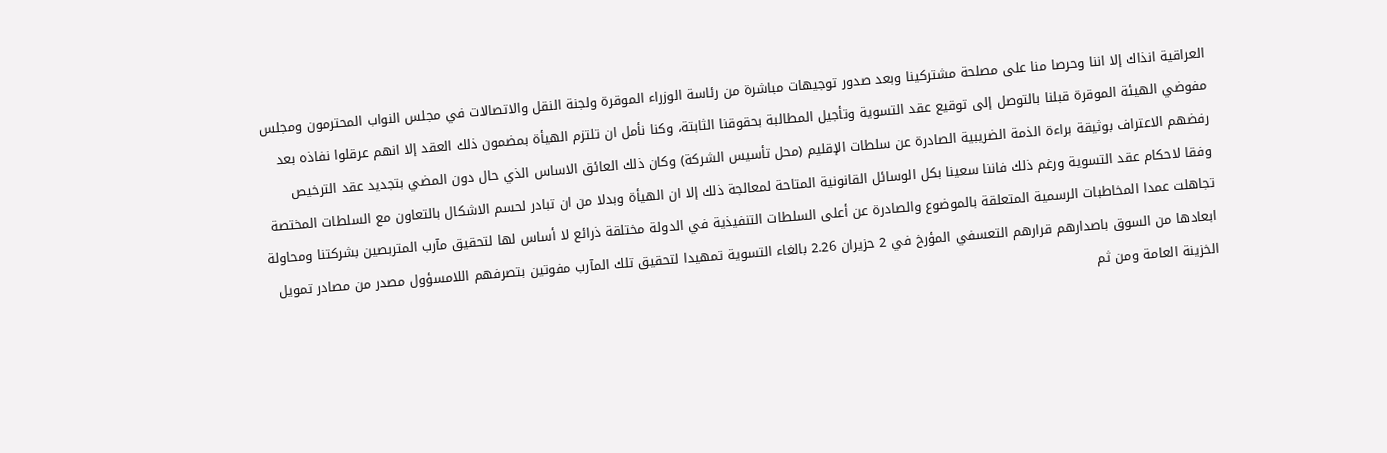العراقية انذاك إلا اننا وحرصا منا على مصلحة مشتركينا وبعد صدور توجيهات مباشرة من رئاسة الوزراء الموقرة ولجنة النقل والاتصالات في مجلس النواب المحترمون ومجلس مفوضي الهيئة الموقرة قبلنا بالتوصل إلى توقيع عقد التسوية وتأجيل المطالبة بحقوقنا الثابتة، وكنا نأمل ان تلتزم الهيأة بمضمون ذلك العقد إلا انهم عرقلوا نفاذه بعد رفضهم الاعتراف بوثيقة براءة الذمة الضريبية الصادرة عن سلطات الإقليم (محل تأسيس الشركة) وكان ذلك العائق الاساس الذي حال دون المضي بتجديد عقد الترخيص وفقا لاحكام عقد التسوية ورغم ذلك فاننا سعينا بكل الوسائل القانونية المتاحة لمعالجة ذلك إلا ان الهيأة وبدلا من ان تبادر لحسم الاشكال بالتعاون مع السلطات المختصة تجاهلت عمدا المخاطبات الرسمية المتعلقة بالموضوع والصادرة عن أعلى السلطات التنفيذية في الدولة مختلقة ذرائع لا أساس لها لتحقيق مآرب المتربصين بشركتنا ومحاولة ابعادها من السوق باصدارهم قرارهم التعسفي المؤرخ في 2 حزيران 2.26 بالغاء التسوية تمهيدا لتحقيق تلك المآرب مفوتين بتصرفهم اللامسؤول مصدر من مصادر تمويل الخزينة العامة ومن ثم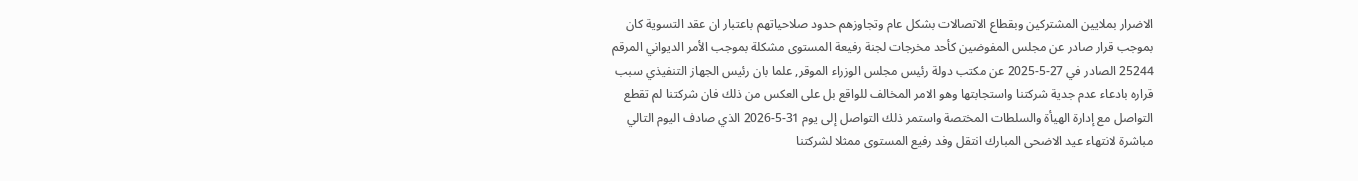الاضرار بملايين المشتركين وبقطاع الاتصالات بشكل عام وتجاوزهم حدود صلاحياتهم باعتبار ان عقد التسوية كان بموجب قرار صادر عن مجلس المفوضين كأحد مخرجات لجنة رفيعة المستوى مشكلة بموجب الأمر الديواني المرقم 25244 الصادر في 27-5-2025 عن مكتب دولة رئيس مجلس الوزراء الموقر, علما بان رئيس الجهاز التنفيذي سبب قراره بادعاء عدم جدية شركتنا واستجابتها وهو الامر المخالف للواقع بل على العكس من ذلك فان شركتنا لم تقطع التواصل مع إدارة الهيأة والسلطات المختصة واستمر ذلك التواصل إلى يوم 31-5-2026 الذي صادف اليوم التالي مباشرة لانتهاء عيد الاضحى المبارك انتقل وفد رفيع المستوى ممثلا لشركتنا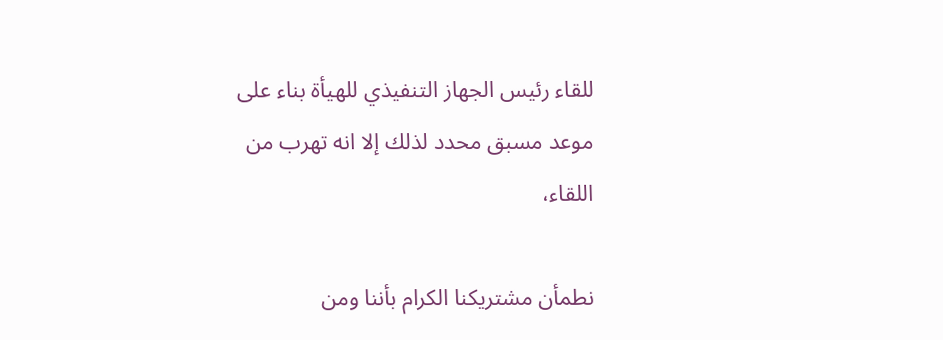للقاء رئيس الجهاز التنفيذي للهيأة بناء على موعد مسبق محدد لذلك إلا انه تهرب من اللقاء،

نطمأن مشتريكنا الكرام بأننا ومن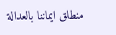منطلق ايماننا بالعدالة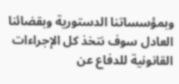وبمؤسساتنا الدستورية وبقضائنا العادل سوف نتخذ كل الإجراءات القانونية للدفاع عن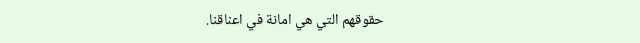حقوقهم التي هي امانة في اعناقنا.